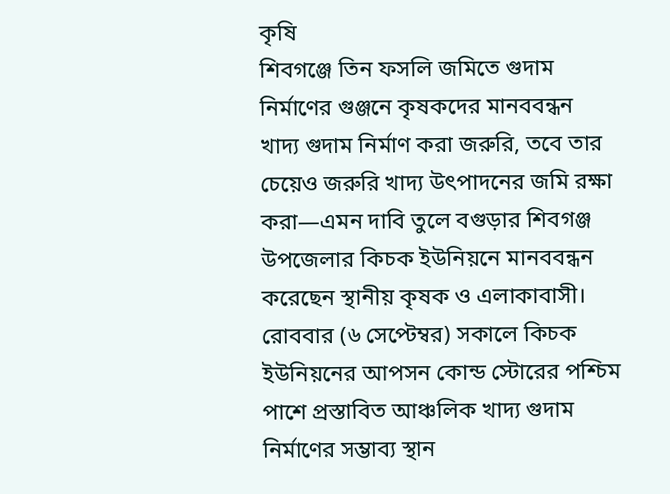কৃষি
শিবগঞ্জে তিন ফসলি জমিতে গুদাম নির্মাণের গুঞ্জনে কৃষকদের মানববন্ধন
খাদ্য গুদাম নির্মাণ করা জরুরি, তবে তার চেয়েও জরুরি খাদ্য উৎপাদনের জমি রক্ষা করা—এমন দাবি তুলে বগুড়ার শিবগঞ্জ উপজেলার কিচক ইউনিয়নে মানববন্ধন করেছেন স্থানীয় কৃষক ও এলাকাবাসী।
রোববার (৬ সেপ্টেম্বর) সকালে কিচক ইউনিয়নের আপসন কোন্ড স্টোরের পশ্চিম পাশে প্রস্তাবিত আঞ্চলিক খাদ্য গুদাম নির্মাণের সম্ভাব্য স্থান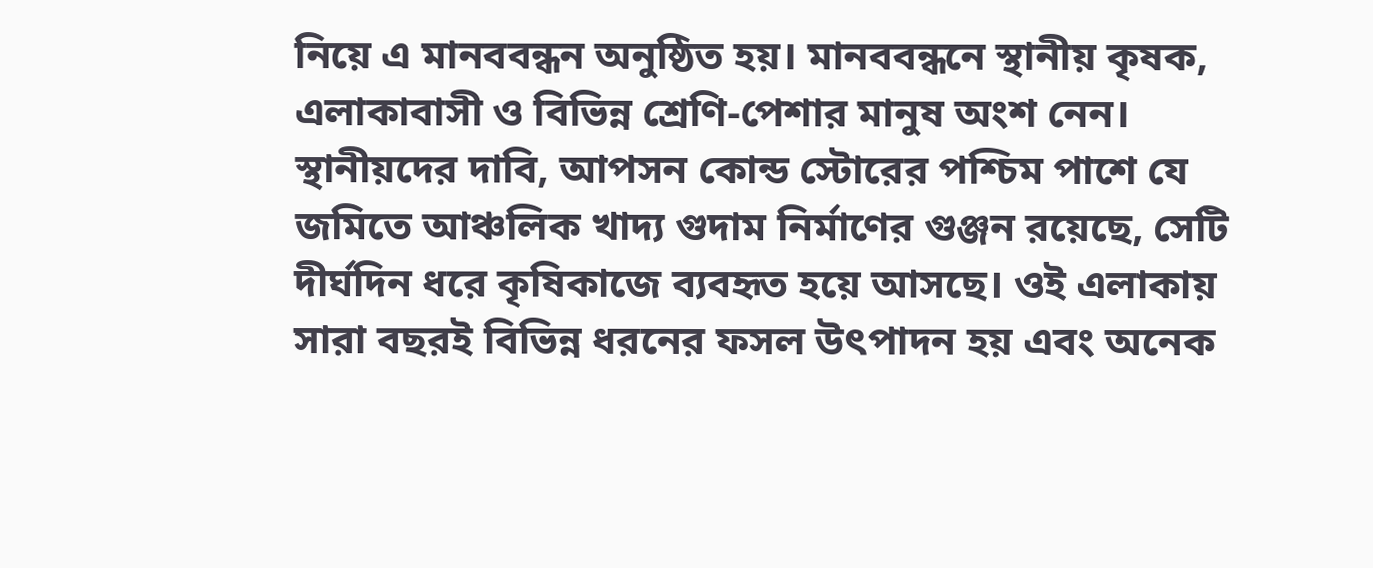নিয়ে এ মানববন্ধন অনুষ্ঠিত হয়। মানববন্ধনে স্থানীয় কৃষক, এলাকাবাসী ও বিভিন্ন শ্রেণি-পেশার মানুষ অংশ নেন।
স্থানীয়দের দাবি, আপসন কোন্ড স্টোরের পশ্চিম পাশে যে জমিতে আঞ্চলিক খাদ্য গুদাম নির্মাণের গুঞ্জন রয়েছে, সেটি দীর্ঘদিন ধরে কৃষিকাজে ব্যবহৃত হয়ে আসছে। ওই এলাকায় সারা বছরই বিভিন্ন ধরনের ফসল উৎপাদন হয় এবং অনেক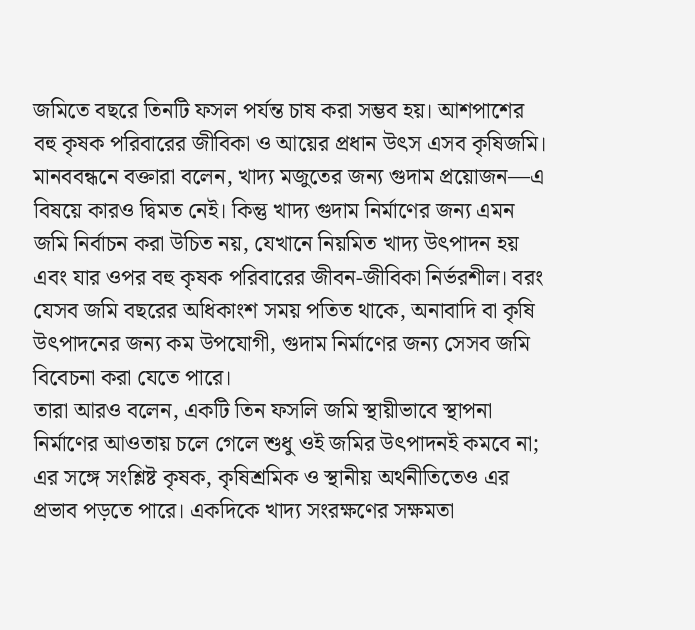জমিতে বছরে তিনটি ফসল পর্যন্ত চাষ করা সম্ভব হয়। আশপাশের বহু কৃষক পরিবারের জীবিকা ও আয়ের প্রধান উৎস এসব কৃষিজমি।
মানববন্ধনে বক্তারা বলেন, খাদ্য মজুতের জন্য গুদাম প্রয়োজন—এ বিষয়ে কারও দ্বিমত নেই। কিন্তু খাদ্য গুদাম নির্মাণের জন্য এমন জমি নির্বাচন করা উচিত নয়, যেখানে নিয়মিত খাদ্য উৎপাদন হয় এবং যার ওপর বহু কৃষক পরিবারের জীবন-জীবিকা নির্ভরশীল। বরং যেসব জমি বছরের অধিকাংশ সময় পতিত থাকে, অনাবাদি বা কৃষি উৎপাদনের জন্য কম উপযোগী, গুদাম নির্মাণের জন্য সেসব জমি বিবেচনা করা যেতে পারে।
তারা আরও বলেন, একটি তিন ফসলি জমি স্থায়ীভাবে স্থাপনা নির্মাণের আওতায় চলে গেলে শুধু ওই জমির উৎপাদনই কমবে না; এর সঙ্গে সংশ্লিষ্ট কৃষক, কৃষিশ্রমিক ও স্থানীয় অর্থনীতিতেও এর প্রভাব পড়তে পারে। একদিকে খাদ্য সংরক্ষণের সক্ষমতা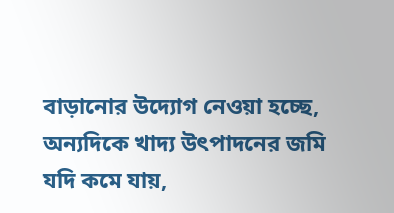বাড়ানোর উদ্যোগ নেওয়া হচ্ছে, অন্যদিকে খাদ্য উৎপাদনের জমি যদি কমে যায়,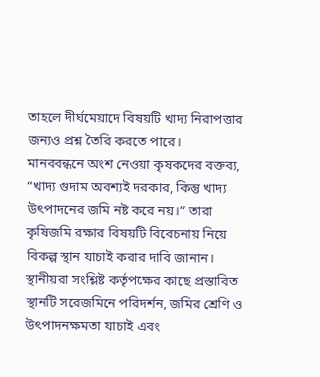তাহলে দীর্ঘমেয়াদে বিষয়টি খাদ্য নিরাপত্তার জন্যও প্রশ্ন তৈরি করতে পারে।
মানববন্ধনে অংশ নেওয়া কৃষকদের বক্তব্য, “খাদ্য গুদাম অবশ্যই দরকার, কিন্তু খাদ্য উৎপাদনের জমি নষ্ট করে নয়।” তারা কৃষিজমি রক্ষার বিষয়টি বিবেচনায় নিয়ে বিকল্প স্থান যাচাই করার দাবি জানান।
স্থানীয়রা সংশ্লিষ্ট কর্তৃপক্ষের কাছে প্রস্তাবিত স্থানটি সরেজমিনে পরিদর্শন, জমির শ্রেণি ও উৎপাদনক্ষমতা যাচাই এবং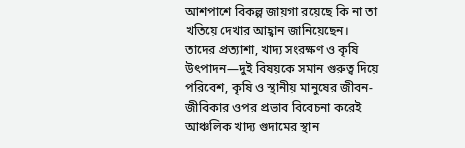আশপাশে বিকল্প জায়গা রয়েছে কি না তা খতিয়ে দেখার আহ্বান জানিয়েছেন।
তাদের প্রত্যাশা, খাদ্য সংরক্ষণ ও কৃষি উৎপাদন—দুই বিষয়কে সমান গুরুত্ব দিয়ে পরিবেশ, কৃষি ও স্থানীয় মানুষের জীবন-জীবিকার ওপর প্রভাব বিবেচনা করেই আঞ্চলিক খাদ্য গুদামের স্থান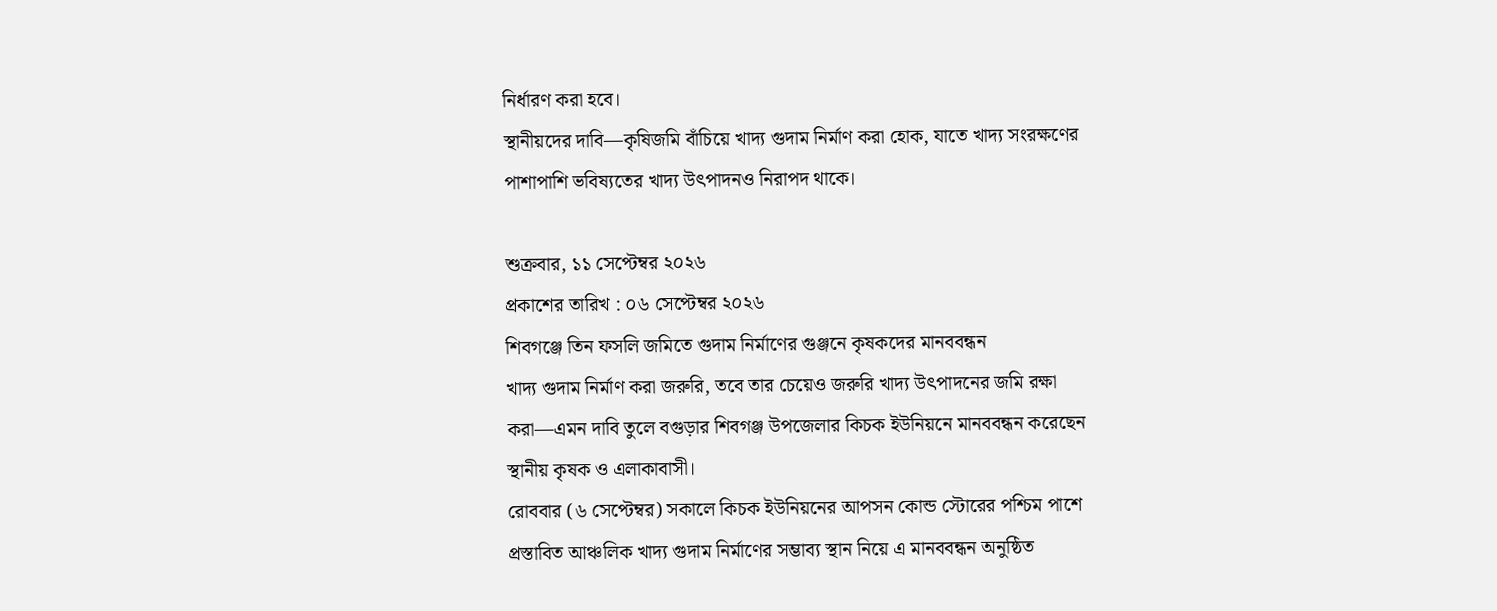নির্ধারণ করা হবে।
স্থানীয়দের দাবি—কৃষিজমি বাঁচিয়ে খাদ্য গুদাম নির্মাণ করা হোক, যাতে খাদ্য সংরক্ষণের পাশাপাশি ভবিষ্যতের খাদ্য উৎপাদনও নিরাপদ থাকে।

শুক্রবার, ১১ সেপ্টেম্বর ২০২৬
প্রকাশের তারিখ : ০৬ সেপ্টেম্বর ২০২৬
শিবগঞ্জে তিন ফসলি জমিতে গুদাম নির্মাণের গুঞ্জনে কৃষকদের মানববন্ধন
খাদ্য গুদাম নির্মাণ করা জরুরি, তবে তার চেয়েও জরুরি খাদ্য উৎপাদনের জমি রক্ষা করা—এমন দাবি তুলে বগুড়ার শিবগঞ্জ উপজেলার কিচক ইউনিয়নে মানববন্ধন করেছেন স্থানীয় কৃষক ও এলাকাবাসী।
রোববার (৬ সেপ্টেম্বর) সকালে কিচক ইউনিয়নের আপসন কোন্ড স্টোরের পশ্চিম পাশে প্রস্তাবিত আঞ্চলিক খাদ্য গুদাম নির্মাণের সম্ভাব্য স্থান নিয়ে এ মানববন্ধন অনুষ্ঠিত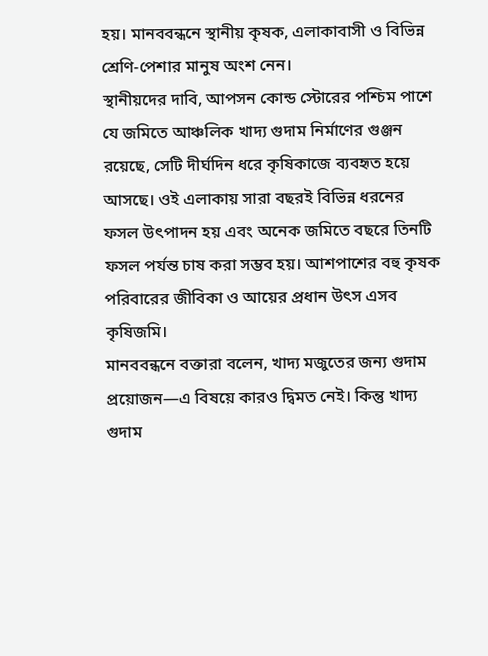হয়। মানববন্ধনে স্থানীয় কৃষক, এলাকাবাসী ও বিভিন্ন শ্রেণি-পেশার মানুষ অংশ নেন।
স্থানীয়দের দাবি, আপসন কোন্ড স্টোরের পশ্চিম পাশে যে জমিতে আঞ্চলিক খাদ্য গুদাম নির্মাণের গুঞ্জন রয়েছে, সেটি দীর্ঘদিন ধরে কৃষিকাজে ব্যবহৃত হয়ে আসছে। ওই এলাকায় সারা বছরই বিভিন্ন ধরনের ফসল উৎপাদন হয় এবং অনেক জমিতে বছরে তিনটি ফসল পর্যন্ত চাষ করা সম্ভব হয়। আশপাশের বহু কৃষক পরিবারের জীবিকা ও আয়ের প্রধান উৎস এসব কৃষিজমি।
মানববন্ধনে বক্তারা বলেন, খাদ্য মজুতের জন্য গুদাম প্রয়োজন—এ বিষয়ে কারও দ্বিমত নেই। কিন্তু খাদ্য গুদাম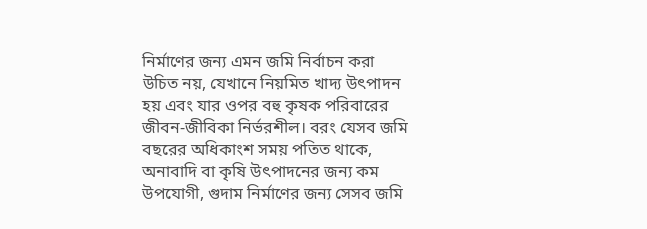নির্মাণের জন্য এমন জমি নির্বাচন করা উচিত নয়, যেখানে নিয়মিত খাদ্য উৎপাদন হয় এবং যার ওপর বহু কৃষক পরিবারের জীবন-জীবিকা নির্ভরশীল। বরং যেসব জমি বছরের অধিকাংশ সময় পতিত থাকে, অনাবাদি বা কৃষি উৎপাদনের জন্য কম উপযোগী, গুদাম নির্মাণের জন্য সেসব জমি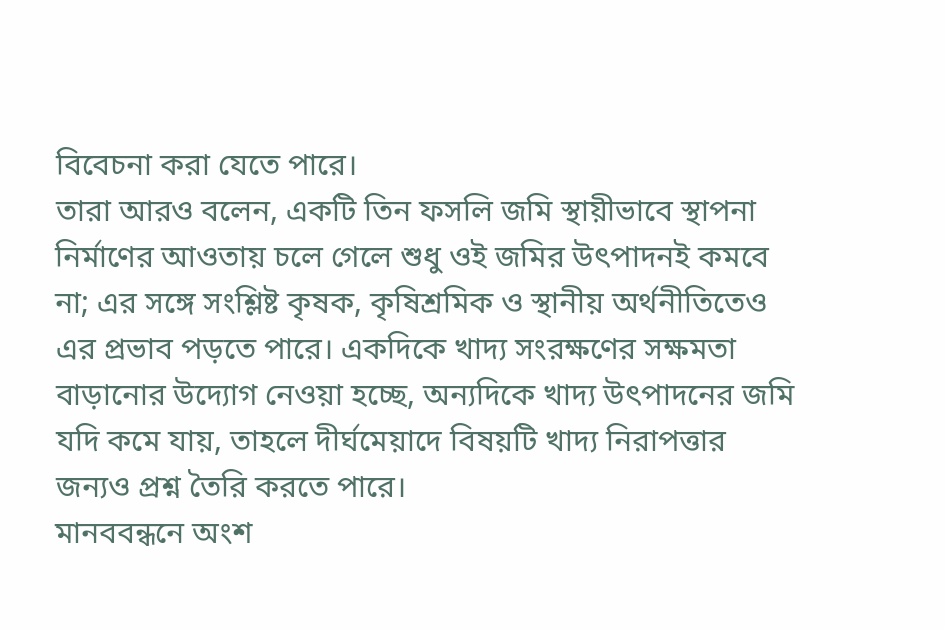বিবেচনা করা যেতে পারে।
তারা আরও বলেন, একটি তিন ফসলি জমি স্থায়ীভাবে স্থাপনা নির্মাণের আওতায় চলে গেলে শুধু ওই জমির উৎপাদনই কমবে না; এর সঙ্গে সংশ্লিষ্ট কৃষক, কৃষিশ্রমিক ও স্থানীয় অর্থনীতিতেও এর প্রভাব পড়তে পারে। একদিকে খাদ্য সংরক্ষণের সক্ষমতা বাড়ানোর উদ্যোগ নেওয়া হচ্ছে, অন্যদিকে খাদ্য উৎপাদনের জমি যদি কমে যায়, তাহলে দীর্ঘমেয়াদে বিষয়টি খাদ্য নিরাপত্তার জন্যও প্রশ্ন তৈরি করতে পারে।
মানববন্ধনে অংশ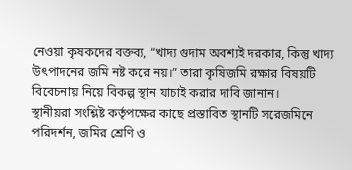নেওয়া কৃষকদের বক্তব্য, “খাদ্য গুদাম অবশ্যই দরকার, কিন্তু খাদ্য উৎপাদনের জমি নষ্ট করে নয়।” তারা কৃষিজমি রক্ষার বিষয়টি বিবেচনায় নিয়ে বিকল্প স্থান যাচাই করার দাবি জানান।
স্থানীয়রা সংশ্লিষ্ট কর্তৃপক্ষের কাছে প্রস্তাবিত স্থানটি সরেজমিনে পরিদর্শন, জমির শ্রেণি ও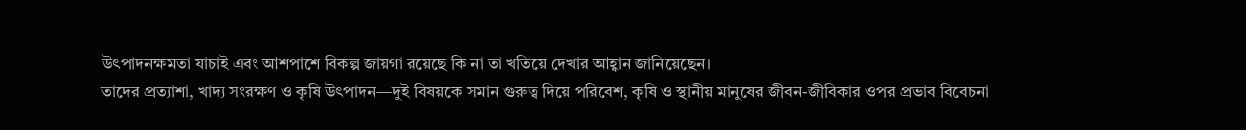উৎপাদনক্ষমতা যাচাই এবং আশপাশে বিকল্প জায়গা রয়েছে কি না তা খতিয়ে দেখার আহ্বান জানিয়েছেন।
তাদের প্রত্যাশা, খাদ্য সংরক্ষণ ও কৃষি উৎপাদন—দুই বিষয়কে সমান গুরুত্ব দিয়ে পরিবেশ, কৃষি ও স্থানীয় মানুষের জীবন-জীবিকার ওপর প্রভাব বিবেচনা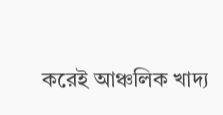করেই আঞ্চলিক খাদ্য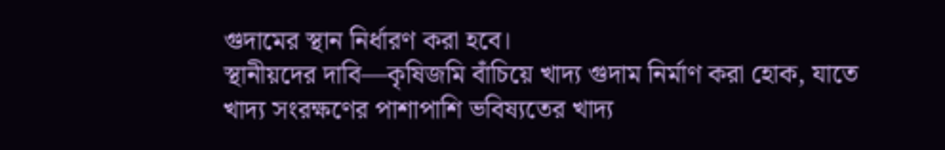গুদামের স্থান নির্ধারণ করা হবে।
স্থানীয়দের দাবি—কৃষিজমি বাঁচিয়ে খাদ্য গুদাম নির্মাণ করা হোক, যাতে খাদ্য সংরক্ষণের পাশাপাশি ভবিষ্যতের খাদ্য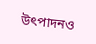উৎপাদনও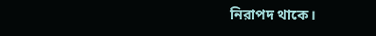নিরাপদ থাকে।